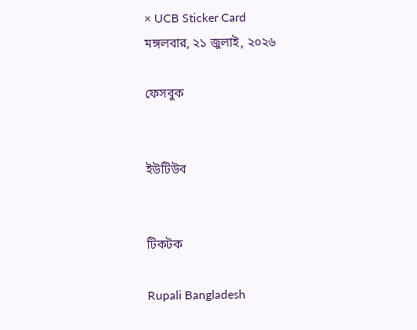× UCB Sticker Card
মঙ্গলবার, ২১ জুলাই, ২০২৬

ফেসবুক


ইউটিউব


টিকটক

Rupali Bangladesh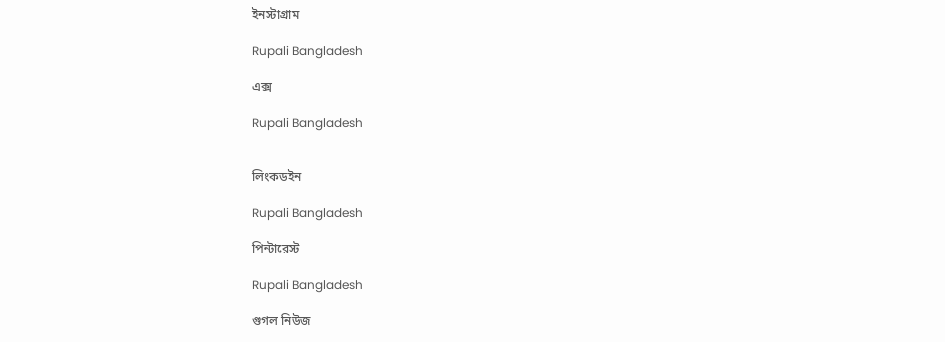ইনস্টাগ্রাম

Rupali Bangladesh

এক্স

Rupali Bangladesh


লিংকডইন

Rupali Bangladesh

পিন্টারেস্ট

Rupali Bangladesh

গুগল নিউজ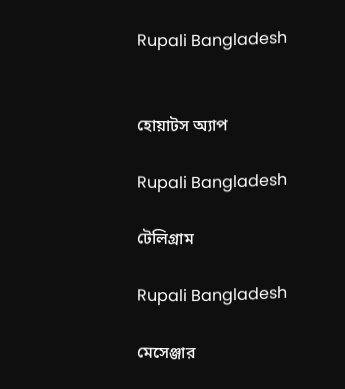Rupali Bangladesh


হোয়াটস অ্যাপ

Rupali Bangladesh

টেলিগ্রাম

Rupali Bangladesh

মেসেঞ্জার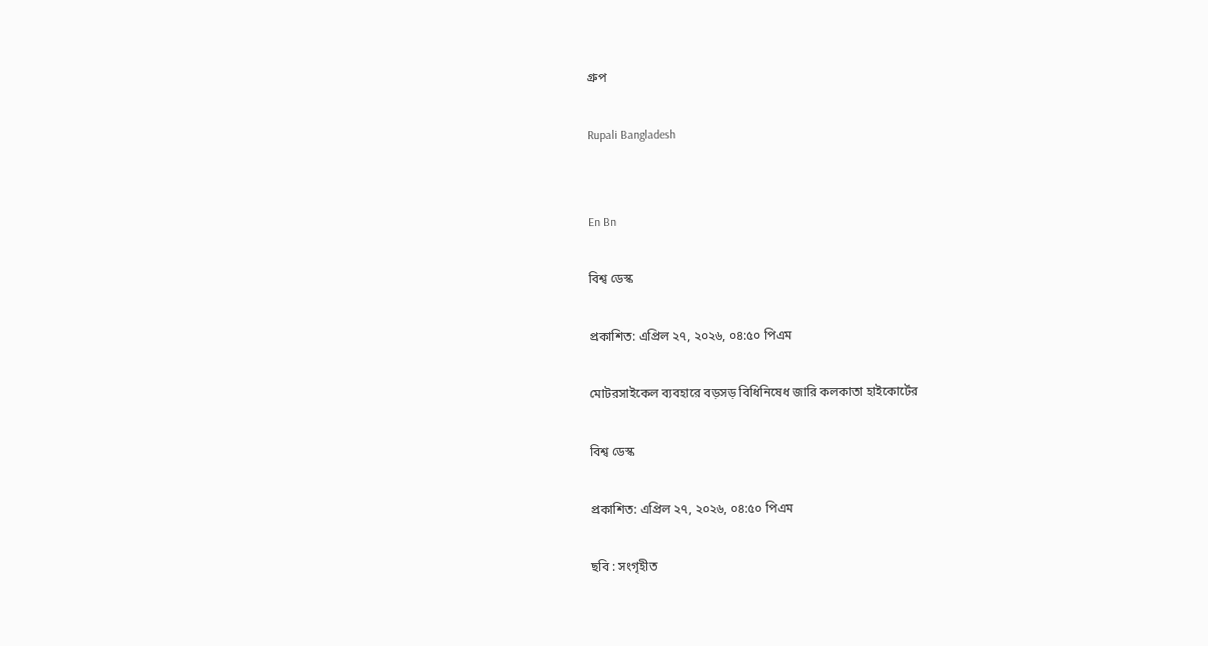গ্রুপ

Rupali Bangladesh


En Bn

বিশ্ব ডেস্ক

প্রকাশিত: এপ্রিল ২৭, ২০২৬, ০৪:৫০ পিএম

মোটরসাইকেল ব্যবহারে বড়সড় বিধিনিষেধ জারি কলকাতা হাইকোর্টের

বিশ্ব ডেস্ক

প্রকাশিত: এপ্রিল ২৭, ২০২৬, ০৪:৫০ পিএম

ছবি : সংগৃহীত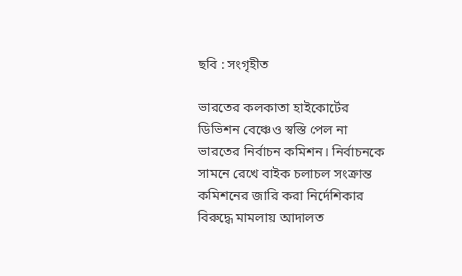ছবি : সংগৃহীত

ভারতের কলকাতা হাইকোর্টের ডিভিশন বেঞ্চেও স্বস্তি পেল না ভারতের নির্বাচন কমিশন। নির্বাচনকে সামনে রেখে বাইক চলাচল সংক্রান্ত কমিশনের জারি করা নির্দেশিকার বিরুদ্ধে মামলায় আদালত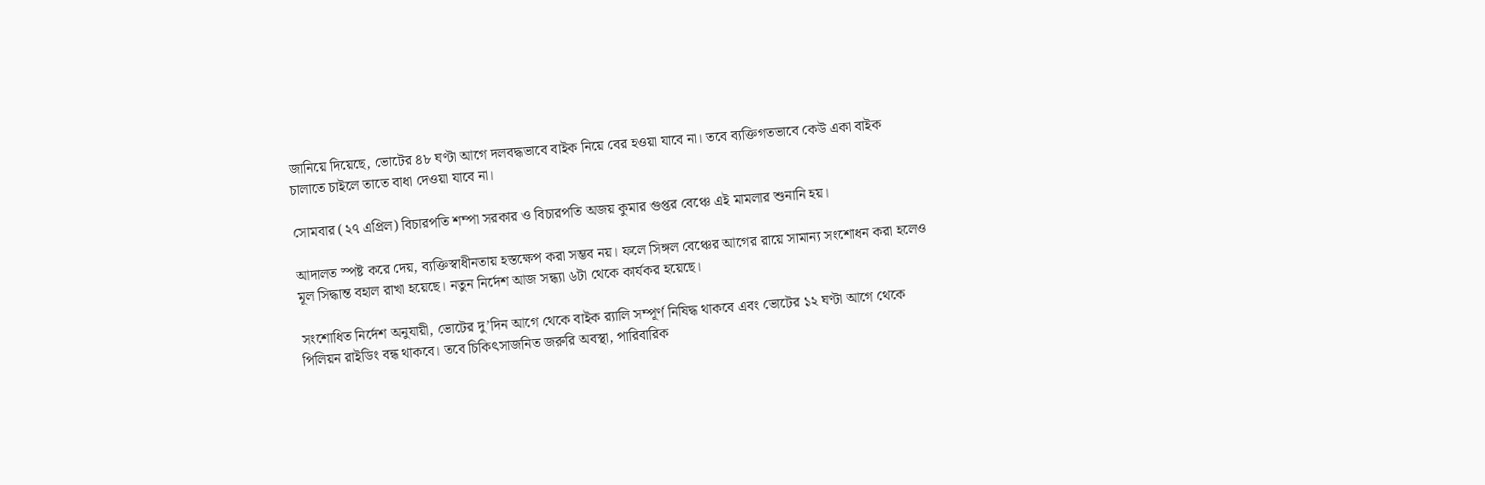জানিয়ে দিয়েছে, ভোটের ৪৮ ঘণ্টা আগে দলবদ্ধভাবে বাইক নিয়ে বের হওয়া যাবে না। তবে ব্যক্তিগতভাবে কেউ একা বাইক চালাতে চাইলে তাতে বাধা দেওয়া যাবে না।

সোমবার (২৭ এপ্রিল) বিচারপতি শম্পা সরকার ও বিচারপতি অজয় কুমার গুপ্তর বেঞ্চে এই মামলার শুনানি হয়।

আদালত স্পষ্ট করে দেয়, ব্যক্তিস্বাধীনতায় হস্তক্ষেপ করা সম্ভব নয়। ফলে সিঙ্গল বেঞ্চের আগের রায়ে সামান্য সংশোধন করা হলেও মূল সিদ্ধান্ত বহাল রাখা হয়েছে। নতুন নির্দেশ আজ সন্ধ্যা ৬টা থেকে কার্যকর হয়েছে।

সংশোধিত নির্দেশ অনুযায়ী, ভোটের দু’দিন আগে থেকে বাইক র‍্যালি সম্পূর্ণ নিষিদ্ধ থাকবে এবং ভোটের ১২ ঘণ্টা আগে থেকে পিলিয়ন রাইডিং বন্ধ থাকবে। তবে চিকিৎসাজনিত জরুরি অবস্থা, পারিবারিক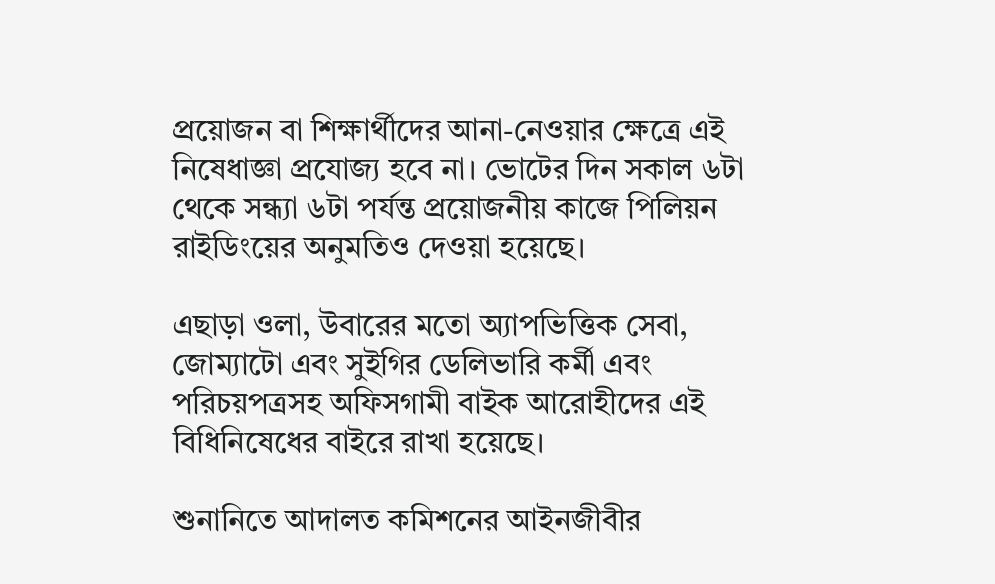প্রয়োজন বা শিক্ষার্থীদের আনা-নেওয়ার ক্ষেত্রে এই নিষেধাজ্ঞা প্রযোজ্য হবে না। ভোটের দিন সকাল ৬টা থেকে সন্ধ্যা ৬টা পর্যন্ত প্রয়োজনীয় কাজে পিলিয়ন রাইডিংয়ের অনুমতিও দেওয়া হয়েছে।

এছাড়া ওলা, উবারের মতো অ্যাপভিত্তিক সেবা, জোম্যাটো এবং সুইগির ডেলিভারি কর্মী এবং পরিচয়পত্রসহ অফিসগামী বাইক আরোহীদের এই বিধিনিষেধের বাইরে রাখা হয়েছে।

শুনানিতে আদালত কমিশনের আইনজীবীর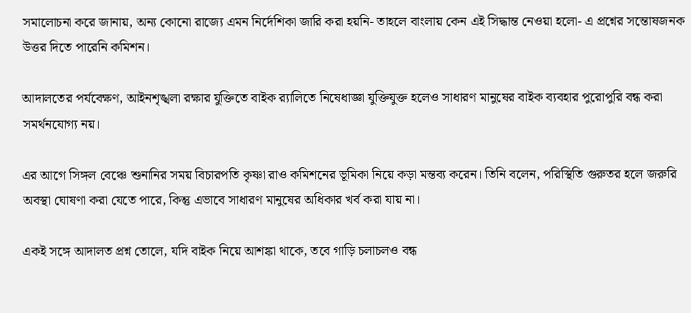সমালোচনা করে জানায়, অন্য কোনো রাজ্যে এমন নির্দেশিকা জারি করা হয়নি- তাহলে বাংলায় কেন এই সিদ্ধান্ত নেওয়া হলো- এ প্রশ্নের সন্তোষজনক উত্তর দিতে পারেনি কমিশন।

আদালতের পর্যবেক্ষণ, আইনশৃঙ্খলা রক্ষার যুক্তিতে বাইক র‍্যালিতে নিষেধাজ্ঞা যুক্তিযুক্ত হলেও সাধারণ মানুষের বাইক ব্যবহার পুরোপুরি বন্ধ করা সমর্থনযোগ্য নয়।

এর আগে সিঙ্গল বেঞ্চে শুনানির সময় বিচারপতি কৃষ্ণা রাও কমিশনের ভূমিকা নিয়ে কড়া মন্তব্য করেন। তিনি বলেন, পরিস্থিতি গুরুতর হলে জরুরি অবস্থা ঘোষণা করা যেতে পারে, কিন্তু এভাবে সাধারণ মানুষের অধিকার খর্ব করা যায় না।

একই সঙ্গে আদালত প্রশ্ন তোলে, যদি বাইক নিয়ে আশঙ্কা থাকে, তবে গাড়ি চলাচলও বন্ধ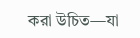করা উচিত—যা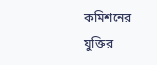কমিশনের যুক্তির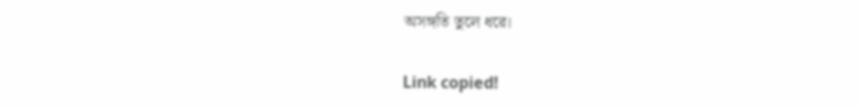অসঙ্গতি তুলে ধরে।

Link copied!